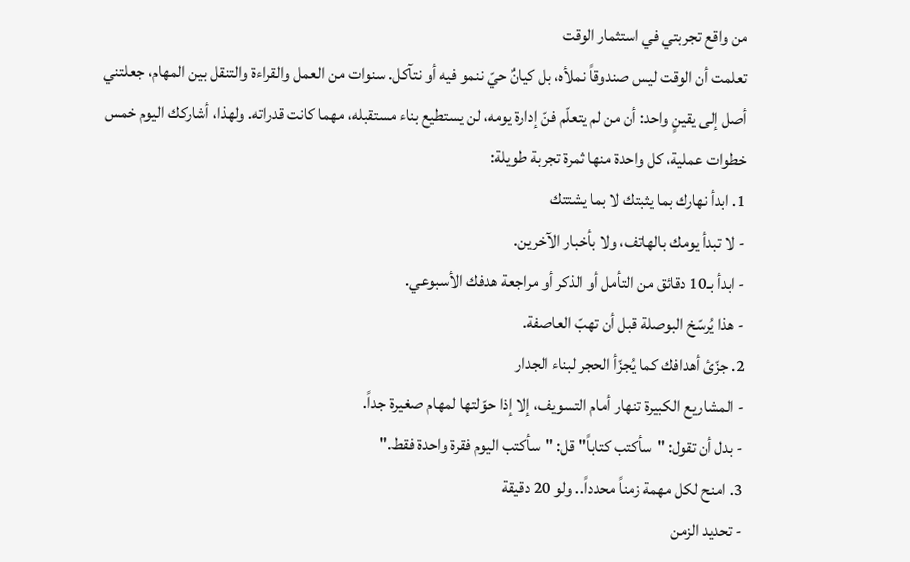من واقع تجربتي في استثمار الوقت
تعلمت أن الوقت ليس صندوقاً نملأه، بل كيانٌ حيّ ننمو فيه أو نتآكل. سنوات من العمل والقراءة والتنقل بين المهام، جعلتني أصل إلى يقينٍ واحد: أن من لم يتعلّم فنّ إدارة يومه، لن يستطيع بناء مستقبله، مهما كانت قدراته. ولهذا، أشاركك اليوم خمس خطوات عملية، كل واحدة منها ثمرة تجربة طويلة:
1. ابدأ نهارك بما يثبتك لا بما يشتتك
- لا تبدأ يومك بالهاتف، ولا بأخبار الآخرين.
- ابدأ بـ10 دقائق من التأمل أو الذكر أو مراجعة هدفك الأسبوعي.
- هذا يُرسّخ البوصلة قبل أن تهبّ العاصفة.
2. جزّئ أهدافك كما يُجزّأ الحجر لبناء الجدار
- المشاريع الكبيرة تنهار أمام التسويف، إلا إذا حوّلتها لمهام صغيرة جداً.
- بدل أن تقول: "سأكتب كتاباً" قل: "سأكتب اليوم فقرة واحدة فقط."
3. امنح لكل مهمة زمناً محدداً.. ولو 20 دقيقة
- تحديد الزمن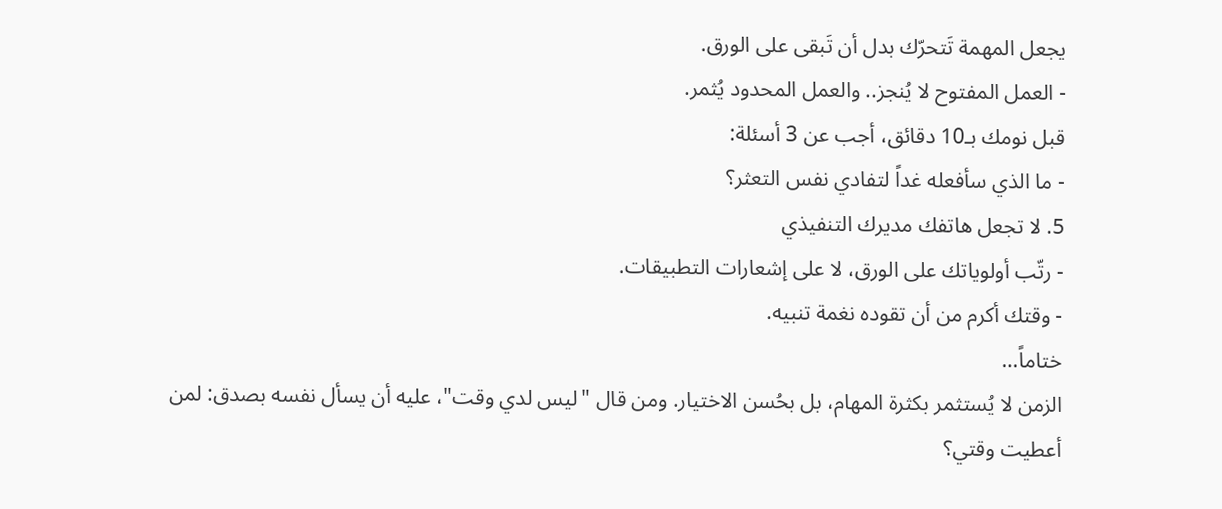يجعل المهمة تَتحرّك بدل أن تَبقى على الورق.
- العمل المفتوح لا يُنجز.. والعمل المحدود يُثمر.
قبل نومك بـ10 دقائق، أجب عن 3 أسئلة:
- ما الذي سأفعله غداً لتفادي نفس التعثر؟
5. لا تجعل هاتفك مديرك التنفيذي
- رتّب أولوياتك على الورق، لا على إشعارات التطبيقات.
- وقتك أكرم من أن تقوده نغمة تنبيه.
ختاماً…
الزمن لا يُستثمر بكثرة المهام، بل بحُسن الاختيار. ومن قال "ليس لدي وقت"، عليه أن يسأل نفسه بصدق: لمن أعطيت وقتي؟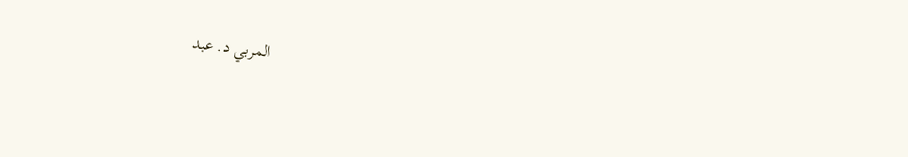المربي د. عبد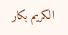الكريم بكار